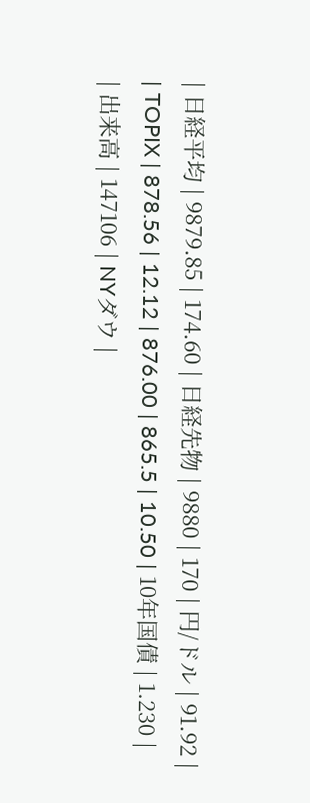| 日経平均 | 9879.85 | 174.60 | 日経先物 | 9880 | 170 | 円/ドル | 91.92 |
| TOPIX | 878.56 | 12.12 | 876.00 | 865.5 | 10.50 | 10年国債 | 1.230 |
| 出来高 | 147106 | NYダウ |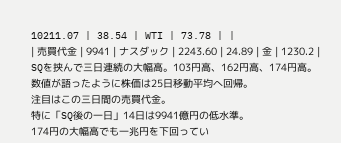10211.07 | 38.54 | WTI | 73.78 | |
| 売買代金 | 9941 | ナスダック | 2243.60 | 24.89 | 金 | 1230.2 |
SQを挟んで三日連続の大幅高。103円高、162円高、174円高。
数値が語ったように株価は25日移動平均へ回帰。
注目はこの三日間の売買代金。
特に「SQ後の一日」14日は9941億円の低水準。
174円の大幅高でも一兆円を下回ってい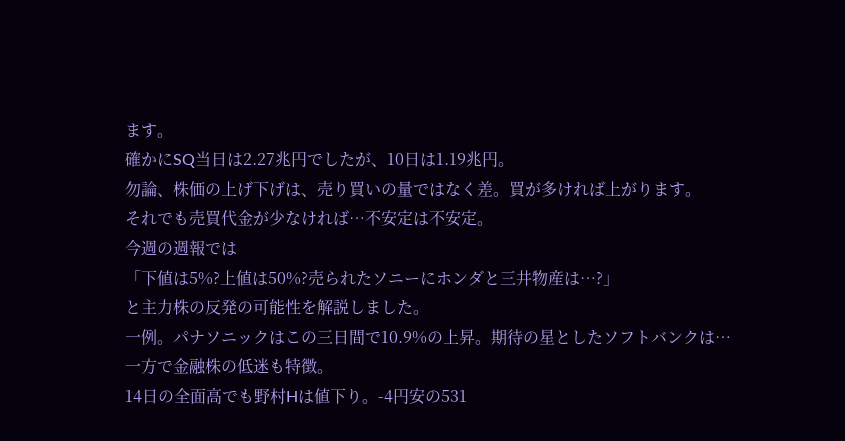ます。
確かにSQ当日は2.27兆円でしたが、10日は1.19兆円。
勿論、株価の上げ下げは、売り買いの量ではなく差。買が多ければ上がります。
それでも売買代金が少なければ…不安定は不安定。
今週の週報では
「下値は5%?上値は50%?売られたソニーにホンダと三井物産は…?」
と主力株の反発の可能性を解説しました。
一例。パナソニックはこの三日間で10.9%の上昇。期待の星としたソフトバンクは…
一方で金融株の低迷も特徴。
14日の全面高でも野村Hは値下り。-4円安の531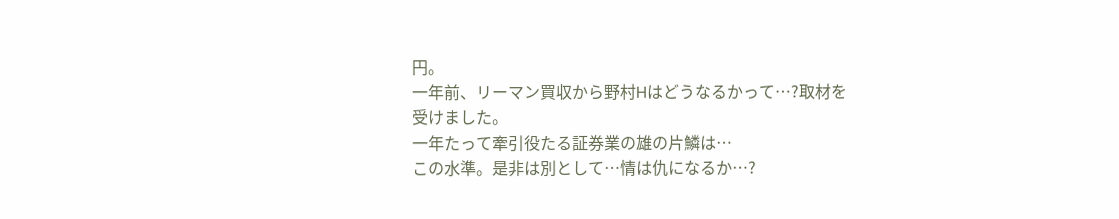円。
一年前、リーマン買収から野村Hはどうなるかって…?取材を受けました。
一年たって牽引役たる証券業の雄の片鱗は…
この水準。是非は別として…情は仇になるか…?